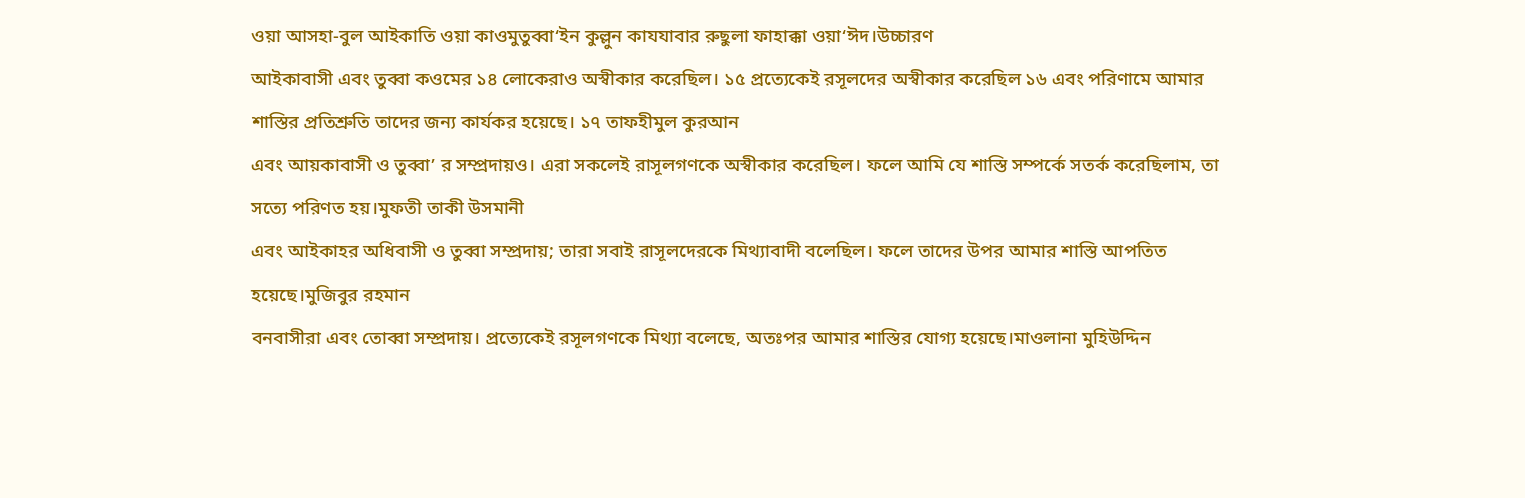ওয়া আসহা-বুল আইকাতি ওয়া কাওমুতুব্বা‘ইন কুল্লুন কাযযাবার রুছুলা ফাহাক্কা ওয়া‘ঈদ।উচ্চারণ
আইকাবাসী এবং তুব্বা কওমের ১৪ লোকেরাও অস্বীকার করেছিল। ১৫ প্রত্যেকেই রসূলদের অস্বীকার করেছিল ১৬ এবং পরিণামে আমার শাস্তির প্রতিশ্রুতি তাদের জন্য কার্যকর হয়েছে। ১৭ তাফহীমুল কুরআন
এবং আয়কাবাসী ও তুব্বা’ র সম্প্রদায়ও। এরা সকলেই রাসূলগণকে অস্বীকার করেছিল। ফলে আমি যে শাস্তি সম্পর্কে সতর্ক করেছিলাম, তা সত্যে পরিণত হয়।মুফতী তাকী উসমানী
এবং আইকাহর অধিবাসী ও তুব্বা সম্প্রদায়; তারা সবাই রাসূলদেরকে মিথ্যাবাদী বলেছিল। ফলে তাদের উপর আমার শাস্তি আপতিত হয়েছে।মুজিবুর রহমান
বনবাসীরা এবং তোব্বা সম্প্রদায়। প্রত্যেকেই রসূলগণকে মিথ্যা বলেছে, অতঃপর আমার শাস্তির যোগ্য হয়েছে।মাওলানা মুহিউদ্দিন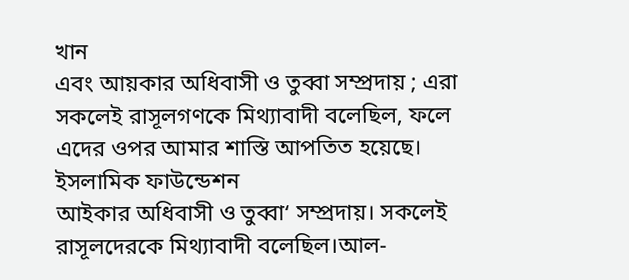খান
এবং আয়কার অধিবাসী ও তুব্বা সম্প্রদায় ; এরা সকলেই রাসূলগণকে মিথ্যাবাদী বলেছিল, ফলে এদের ওপর আমার শাস্তি আপতিত হয়েছে। ইসলামিক ফাউন্ডেশন
আইকার অধিবাসী ও তুব্বা‘ সম্প্রদায়। সকলেই রাসূলদেরকে মিথ্যাবাদী বলেছিল।আল-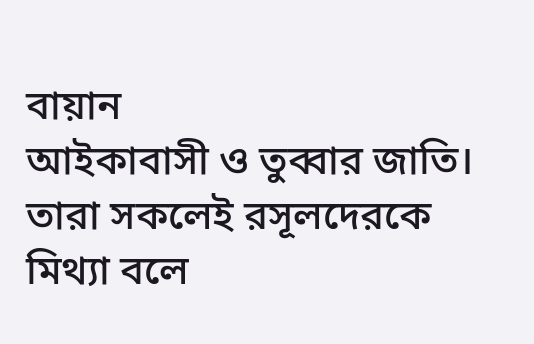বায়ান
আইকাবাসী ও তুব্বার জাতি। তারা সকলেই রসূলদেরকে মিথ্যা বলে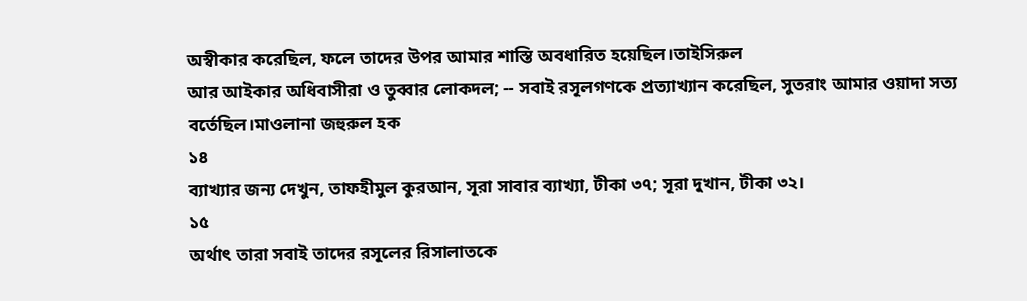অস্বীকার করেছিল, ফলে তাদের উপর আমার শাস্তি অবধারিত হয়েছিল।তাইসিরুল
আর আইকার অধিবাসীরা ও তুব্বার লোকদল; -- সবাই রসূলগণকে প্রত্যাখ্যান করেছিল, সুতরাং আমার ওয়াদা সত্য বর্তেছিল।মাওলানা জহুরুল হক
১৪
ব্যাখ্যার জন্য দেখুন, তাফহীমুল কুরআন, সূরা সাবার ব্যাখ্যা, টীকা ৩৭; সূরা দুখান, টীকা ৩২।
১৫
অর্থাৎ তারা সবাই তাদের রসূলের রিসালাতকে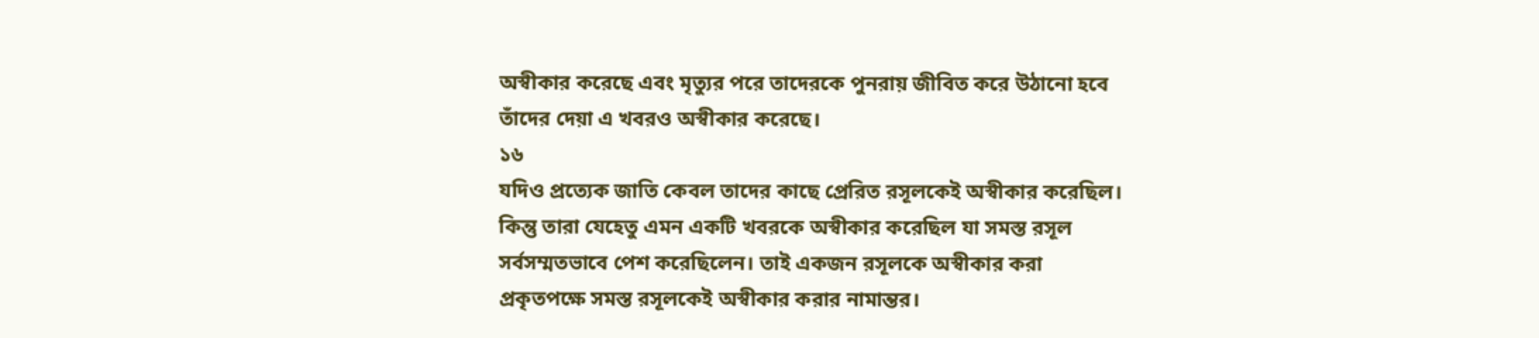অস্বীকার করেছে এবং মৃত্যুর পরে তাদেরকে পুনরায় জীবিত করে উঠানো হবে তাঁদের দেয়া এ খবরও অস্বীকার করেছে।
১৬
যদিও প্রত্যেক জাতি কেবল তাদের কাছে প্রেরিত রসূলকেই অস্বীকার করেছিল। কিন্তু তারা যেহেতু এমন একটি খবরকে অস্বীকার করেছিল যা সমস্ত রসূল সর্বসম্মতভাবে পেশ করেছিলেন। তাই একজন রসূলকে অস্বীকার করা প্রকৃতপক্ষে সমস্ত রসূলকেই অস্বীকার করার নামান্তর।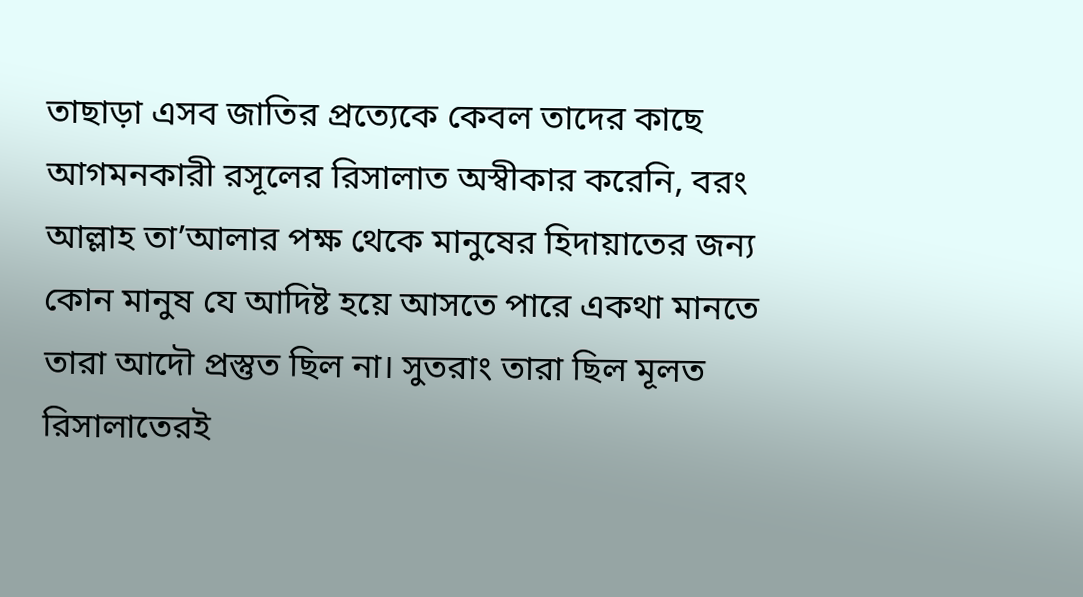তাছাড়া এসব জাতির প্রত্যেকে কেবল তাদের কাছে আগমনকারী রসূলের রিসালাত অস্বীকার করেনি, বরং আল্লাহ তা’আলার পক্ষ থেকে মানুষের হিদায়াতের জন্য কোন মানুষ যে আদিষ্ট হয়ে আসতে পারে একথা মানতে তারা আদৌ প্রস্তুত ছিল না। সুতরাং তারা ছিল মূলত রিসালাতেরই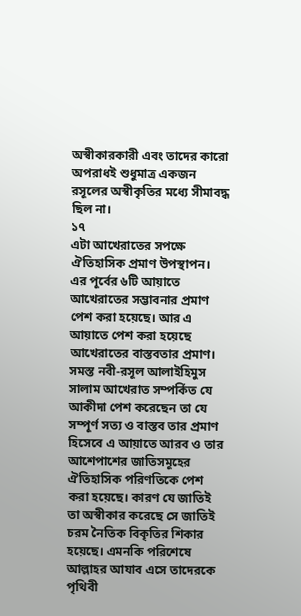অস্বীকারকারী এবং তাদের কারো অপরাধই শুধুমাত্র একজন রসূলের অস্বীকৃতির মধ্যে সীমাবদ্ধ ছিল না।
১৭
এটা আখেরাতের সপক্ষে ঐতিহাসিক প্রমাণ উপস্থাপন। এর পূর্বের ৬টি আয়াতে আখেরাতের সম্ভাবনার প্রমাণ পেশ করা হয়েছে। আর এ আয়াতে পেশ করা হয়েছে আখেরাতের বাস্তবতার প্রমাণ। সমস্ত নবী-রসূল আলাইহিমুস সালাম আখেরাত সম্পর্কিত যে আকীদা পেশ করেছেন তা যে সম্পূর্ণ সত্য ও বাস্তব তার প্রমাণ হিসেবে এ আয়াতে আরব ও তার আশেপাশের জাতিসমূহের ঐতিহাসিক পরিণতিকে পেশ করা হয়েছে। কারণ যে জাতিই তা অস্বীকার করেছে সে জাতিই চরম নৈতিক বিকৃতির শিকার হয়েছে। এমনকি পরিশেষে আল্লাহর আযাব এসে তাদেরকে পৃথিবী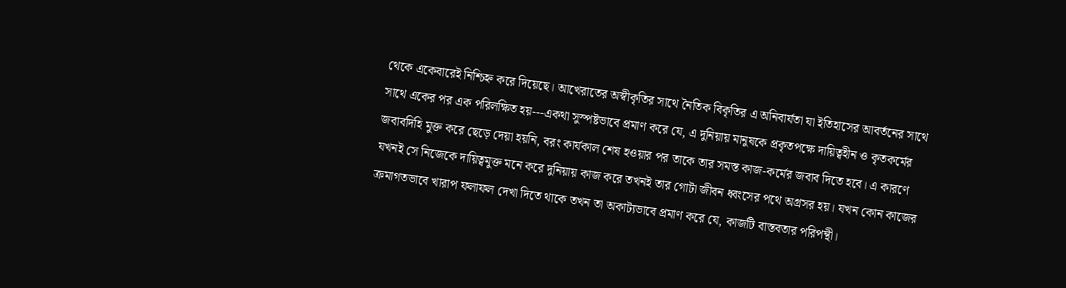থেকে একেবারেই নিশ্চিহ্ন করে দিয়েছে। আখেরাতের অস্বীকৃতির সাথে নৈতিক বিকৃতির এ অনিবার্যতা যা ইতিহাসের আবর্তনের সাথে সাথে একের পর এক পরিলক্ষিত হয়---একথা সুস্পষ্টভাবে প্রমাণ করে যে, এ দুনিয়ায় মানুষকে প্রকৃতপক্ষে দায়িত্বহীন ও কৃতকর্মের জবাবদিহি মুক্ত করে ছেড়ে দেয়া হয়নি, বরং কার্যকাল শেষ হওয়ার পর তাকে তার সমস্ত কাজ-কর্মের জবাব দিতে হবে। এ কারণে যখনই সে নিজেকে দায়িত্বমুক্ত মনে করে দুনিয়ায় কাজ করে তখনই তার গোটা জীবন ধ্বংসের পথে অগ্রসর হয়। যখন কোন কাজের ক্রমাগতভাবে খারাপ ফলাফল দেখা দিতে থাকে তখন তা অকাট্যভাবে প্রমাণ করে যে, কাজটি বাস্তবতার পরিপন্থী।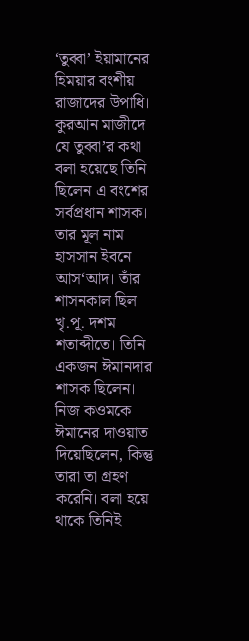‘তুব্বা’ ইয়ামানের হিময়ার বংশীয় রাজাদের উপাধি। কুরআন মাজীদে যে তুব্বা’র কথা বলা হয়েছে তিনি ছিলেন এ বংশের সর্বপ্রধান শাসক। তার মূল নাম হাসসান ইবনে আস‘আদ। তাঁর শাসনকাল ছিল খৃ.পূ. দশম শতাব্দীতে। তিনি একজন ঈমানদার শাসক ছিলেন। নিজ কওমকে ঈমানের দাওয়াত দিয়েছিলেন, কিন্তু তারা তা গ্রহণ করেনি। বলা হয়ে থাকে তিনিই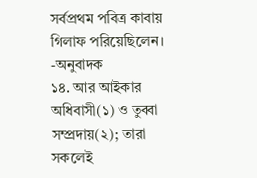সর্বপ্রথম পবিত্র কাবায় গিলাফ পরিয়েছিলেন। -অনুবাদক
১৪. আর আইকার অধিবাসী(১) ও তুব্বা সম্প্রদায়(২); তারা সকলেই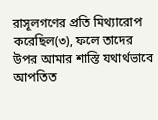রাসূলগণের প্রতি মিথ্যারোপ করেছিল(৩), ফলে তাদের উপর আমার শাস্তি যথার্থভাবে আপতিত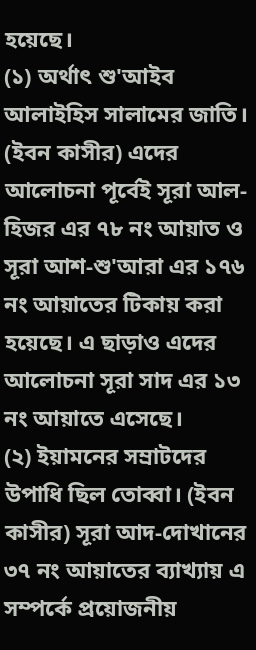হয়েছে।
(১) অর্থাৎ শু'আইব আলাইহিস সালামের জাতি। (ইবন কাসীর) এদের আলোচনা পূর্বেই সূরা আল-হিজর এর ৭৮ নং আয়াত ও সূরা আশ-শু'আরা এর ১৭৬ নং আয়াতের টিকায় করা হয়েছে। এ ছাড়াও এদের আলোচনা সূরা সাদ এর ১৩ নং আয়াতে এসেছে।
(২) ইয়ামনের সম্রাটদের উপাধি ছিল তোব্বা। (ইবন কাসীর) সূরা আদ-দোখানের ৩৭ নং আয়াতের ব্যাখ্যায় এ সম্পর্কে প্রয়োজনীয়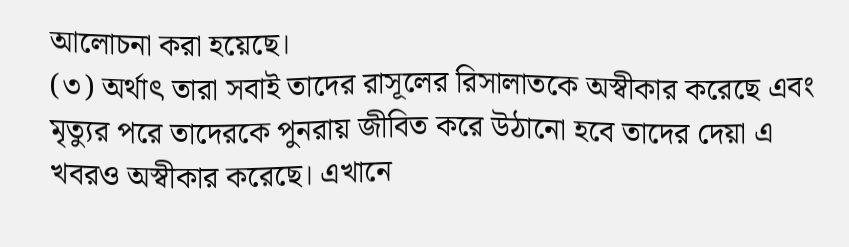আলোচনা করা হয়েছে।
(৩) অর্থাৎ তারা সবাই তাদের রাসূলের রিসালাতকে অস্বীকার করেছে এবং মৃত্যুর পরে তাদেরকে পুনরায় জীবিত করে উঠানো হবে তাদের দেয়া এ খবরও অস্বীকার করেছে। এখানে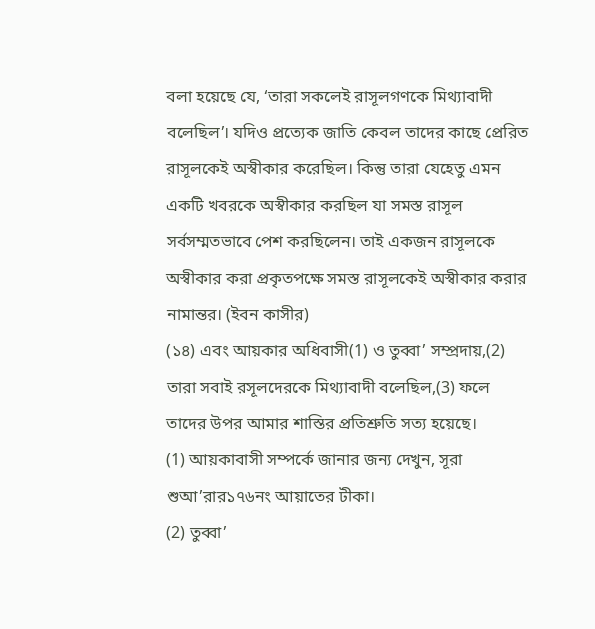বলা হয়েছে যে, ‘তারা সকলেই রাসূলগণকে মিথ্যাবাদী বলেছিল’। যদিও প্রত্যেক জাতি কেবল তাদের কাছে প্রেরিত রাসূলকেই অস্বীকার করেছিল। কিন্তু তারা যেহেতু এমন একটি খবরকে অস্বীকার করছিল যা সমস্ত রাসূল সর্বসম্মতভাবে পেশ করছিলেন। তাই একজন রাসূলকে অস্বীকার করা প্রকৃতপক্ষে সমস্ত রাসূলকেই অস্বীকার করার নামান্তর। (ইবন কাসীর)
(১৪) এবং আয়কার অধিবাসী(1) ও তুব্বা’ সম্প্রদায়,(2) তারা সবাই রসূলদেরকে মিথ্যাবাদী বলেছিল,(3) ফলে তাদের উপর আমার শাস্তির প্রতিশ্রুতি সত্য হয়েছে।
(1) আয়কাবাসী সম্পর্কে জানার জন্য দেখুন, সূরা শুআ’রার১৭৬নং আয়াতের টীকা।
(2) তুব্বা’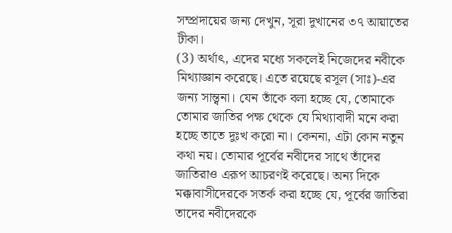সম্প্রদায়ের জন্য দেখুন, সূরা দুখানের ৩৭ আয়াতের টীকা।
(3) অর্থাৎ, এদের মধ্যে সকলেই নিজেদের নবীকে মিথ্যাজ্ঞান করেছে। এতে রয়েছে রসূল (সাঃ)-এর জন্য সান্ত্বনা। যেন তাঁকে বলা হচ্ছে যে, তোমাকে তোমার জাতির পক্ষ থেকে যে মিথ্যাবাদী মনে করা হচ্ছে তাতে দুঃখ করো না। কেননা, এটা কোন নতুন কথা নয়। তোমার পূর্বের নবীদের সাথে তাঁদের জাতিরাও এরূপ আচরণই করেছে। অন্য দিকে মক্কাবাসীদেরকে সতর্ক করা হচ্ছে যে, পূর্বের জাতিরা তাদের নবীদেরকে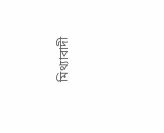মিথ্যাবাদী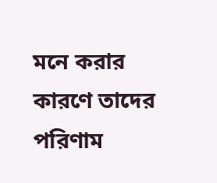মনে করার কারণে তাদের পরিণাম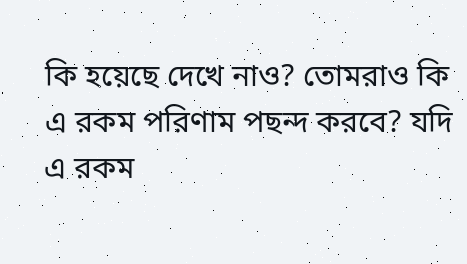কি হয়েছে দেখে নাও? তোমরাও কি এ রকম পরিণাম পছন্দ করবে? যদি এ রকম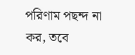পরিণাম পছন্দ না কর, তবে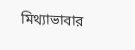মিথ্যাভাবার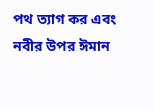পথ ত্যাগ কর এবং নবীর উপর ঈমান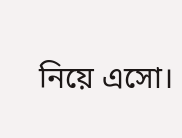নিয়ে এসো।